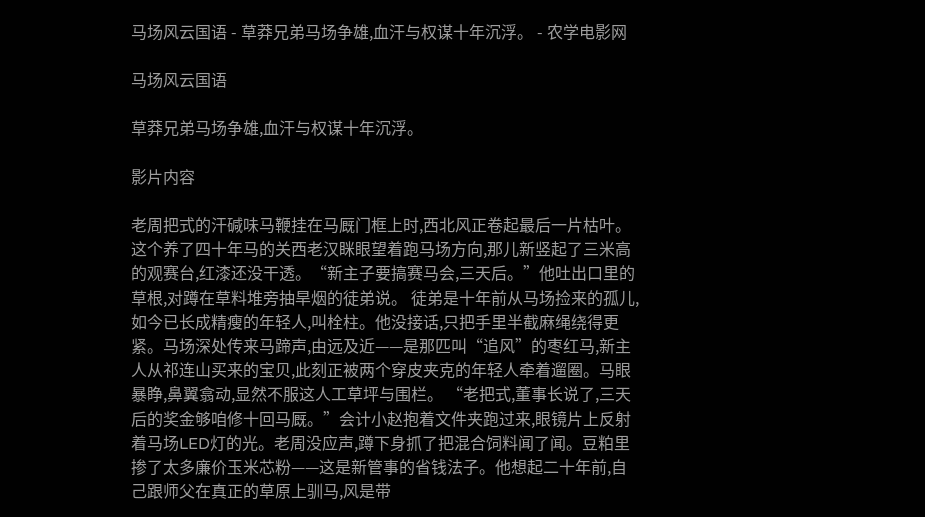马场风云国语 - 草莽兄弟马场争雄,血汗与权谋十年沉浮。 - 农学电影网

马场风云国语

草莽兄弟马场争雄,血汗与权谋十年沉浮。

影片内容

老周把式的汗碱味马鞭挂在马厩门框上时,西北风正卷起最后一片枯叶。这个养了四十年马的关西老汉眯眼望着跑马场方向,那儿新竖起了三米高的观赛台,红漆还没干透。“新主子要搞赛马会,三天后。”他吐出口里的草根,对蹲在草料堆旁抽旱烟的徒弟说。 徒弟是十年前从马场捡来的孤儿,如今已长成精瘦的年轻人,叫栓柱。他没接话,只把手里半截麻绳绕得更紧。马场深处传来马蹄声,由远及近——是那匹叫“追风”的枣红马,新主人从祁连山买来的宝贝,此刻正被两个穿皮夹克的年轻人牵着遛圈。马眼暴睁,鼻翼翕动,显然不服这人工草坪与围栏。 “老把式,董事长说了,三天后的奖金够咱修十回马厩。”会计小赵抱着文件夹跑过来,眼镜片上反射着马场LED灯的光。老周没应声,蹲下身抓了把混合饲料闻了闻。豆粕里掺了太多廉价玉米芯粉——这是新管事的省钱法子。他想起二十年前,自己跟师父在真正的草原上驯马,风是带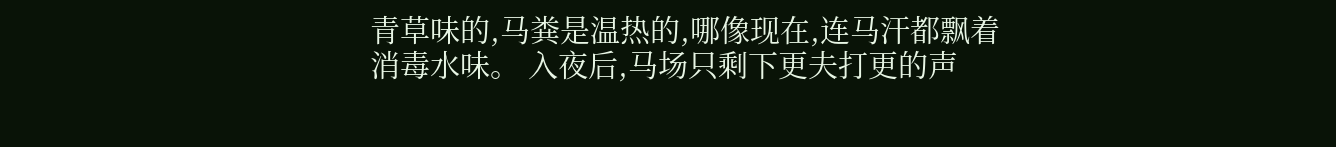青草味的,马粪是温热的,哪像现在,连马汗都飘着消毒水味。 入夜后,马场只剩下更夫打更的声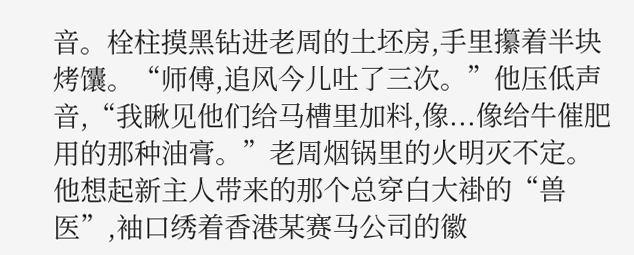音。栓柱摸黑钻进老周的土坯房,手里攥着半块烤馕。“师傅,追风今儿吐了三次。”他压低声音,“我瞅见他们给马槽里加料,像...像给牛催肥用的那种油膏。”老周烟锅里的火明灭不定。他想起新主人带来的那个总穿白大褂的“兽医”,袖口绣着香港某赛马公司的徽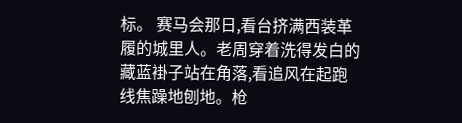标。 赛马会那日,看台挤满西装革履的城里人。老周穿着洗得发白的藏蓝褂子站在角落,看追风在起跑线焦躁地刨地。枪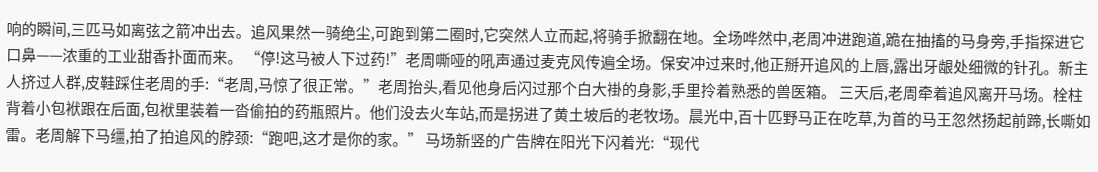响的瞬间,三匹马如离弦之箭冲出去。追风果然一骑绝尘,可跑到第二圈时,它突然人立而起,将骑手掀翻在地。全场哗然中,老周冲进跑道,跪在抽搐的马身旁,手指探进它口鼻——浓重的工业甜香扑面而来。 “停!这马被人下过药!”老周嘶哑的吼声通过麦克风传遍全场。保安冲过来时,他正掰开追风的上唇,露出牙龈处细微的针孔。新主人挤过人群,皮鞋踩住老周的手:“老周,马惊了很正常。”老周抬头,看见他身后闪过那个白大褂的身影,手里拎着熟悉的兽医箱。 三天后,老周牵着追风离开马场。栓柱背着小包袱跟在后面,包袱里装着一沓偷拍的药瓶照片。他们没去火车站,而是拐进了黄土坡后的老牧场。晨光中,百十匹野马正在吃草,为首的马王忽然扬起前蹄,长嘶如雷。老周解下马缰,拍了拍追风的脖颈:“跑吧,这才是你的家。” 马场新竖的广告牌在阳光下闪着光:“现代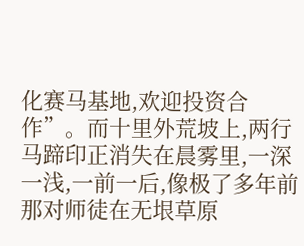化赛马基地,欢迎投资合作”。而十里外荒坡上,两行马蹄印正消失在晨雾里,一深一浅,一前一后,像极了多年前那对师徒在无垠草原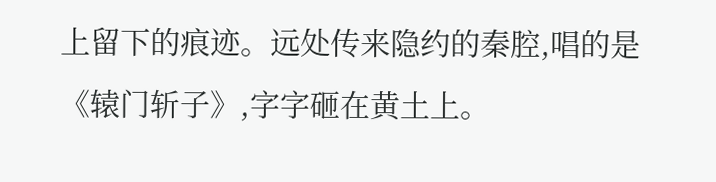上留下的痕迹。远处传来隐约的秦腔,唱的是《辕门斩子》,字字砸在黄土上。